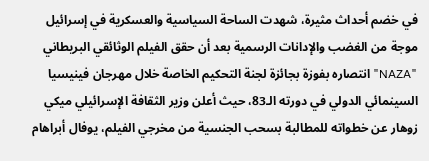في خضم أحداث مثيرة، شهدت الساحة السياسية والعسكرية في إسرائيل موجة من الغضب والإدانات الرسمية بعد أن حقق الفيلم الوثائقي البريطاني "NAZA" انتصاره بفوزة بجائزة لجنة التحكيم الخاصة خلال مهرجان فينيسيا السينمائي الدولي في دورته الـ83، حيث أعلن وزير الثقافة الإسرائيلي ميكي زوهار عن خطواته للمطالبة بسحب الجنسية من مخرجي الفيلم، يوفال أبراهام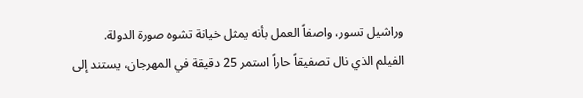وراشيل تسور، واصفاً العمل بأنه يمثل خيانة تشوه صورة الدولة.
الفيلم الذي نال تصفيقاً حاراً استمر 25 دقيقة في المهرجان، يستند إلى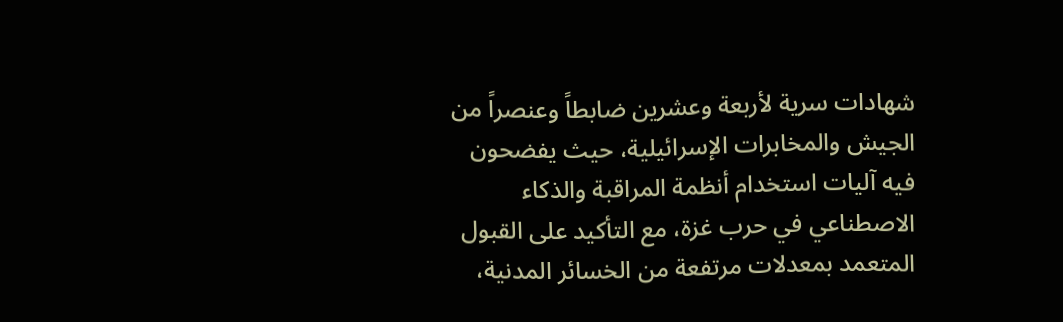شهادات سرية لأربعة وعشرين ضابطاً وعنصراً من الجيش والمخابرات الإسرائيلية، حيث يفضحون فيه آليات استخدام أنظمة المراقبة والذكاء الاصطناعي في حرب غزة، مع التأكيد على القبول المتعمد بمعدلات مرتفعة من الخسائر المدنية،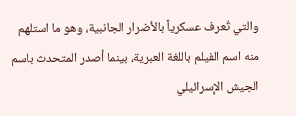والتي تُعرف عسكرياً بالأضرار الجانبية، وهو ما استلهم منه اسم الفيلم باللغة العبرية، بينما أصدر المتحدث باسم الجيش الإسرائيلي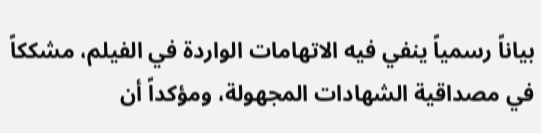بياناً رسمياً ينفي فيه الاتهامات الواردة في الفيلم، مشككاً في مصداقية الشهادات المجهولة، ومؤكداً أن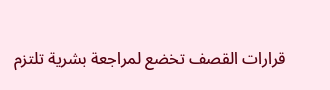قرارات القصف تخضع لمراجعة بشرية تلتزم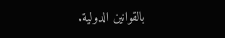بالقوانين الدولية.